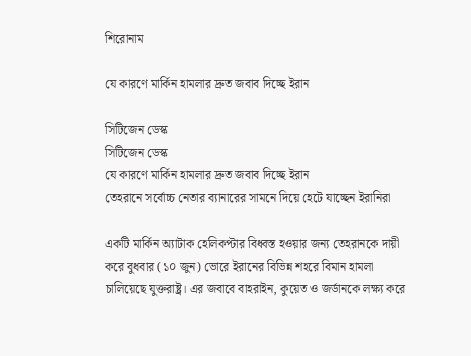শিরোনাম

যে কারণে মার্কিন হামলার দ্রুত জবাব দিচ্ছে ইরান

সিটিজেন ডেস্ক
সিটিজেন ডেস্ক
যে কারণে মার্কিন হামলার দ্রুত জবাব দিচ্ছে ইরান
তেহরানে সর্বোচ্চ নেতার ব্যানারের সামনে দিয়ে হেটে যাচ্ছেন ইরানিরা

একটি মার্কিন অ্যাটাক হেলিকপ্টার বিধ্বস্ত হওয়ার জন্য তেহরানকে দায়ী করে বুধবার (১০ জুন) ভোরে ইরানের বিভিন্ন শহরে বিমান হামলা চালিয়েছে যুক্তরাষ্ট্র। এর জবাবে বাহরাইন, কুয়েত ও জর্ডানকে লক্ষ্য করে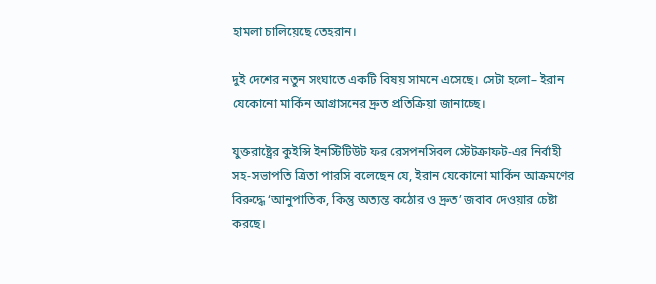হামলা চালিয়েছে তেহরান।

দুই দেশের নতুন সংঘাতে একটি বিষয় সামনে এসেছে। সেটা হলো– ইরান যেকোনো মার্কিন আগ্রাসনের দ্রুত প্রতিক্রিয়া জানাচ্ছে।

যুক্তরাষ্ট্রের কুইন্সি ইনস্টিটিউট ফর রেসপনসিবল স্টেটক্রাফট-এর নির্বাহী সহ-সভাপতি ত্রিতা পারসি বলেছেন যে, ইরান যেকোনো মার্কিন আক্রমণের বিরুদ্ধে ‘আনুপাতিক, কিন্তু অত্যন্ত কঠোর ও দ্রুত’ জবাব দেওয়ার চেষ্টা করছে।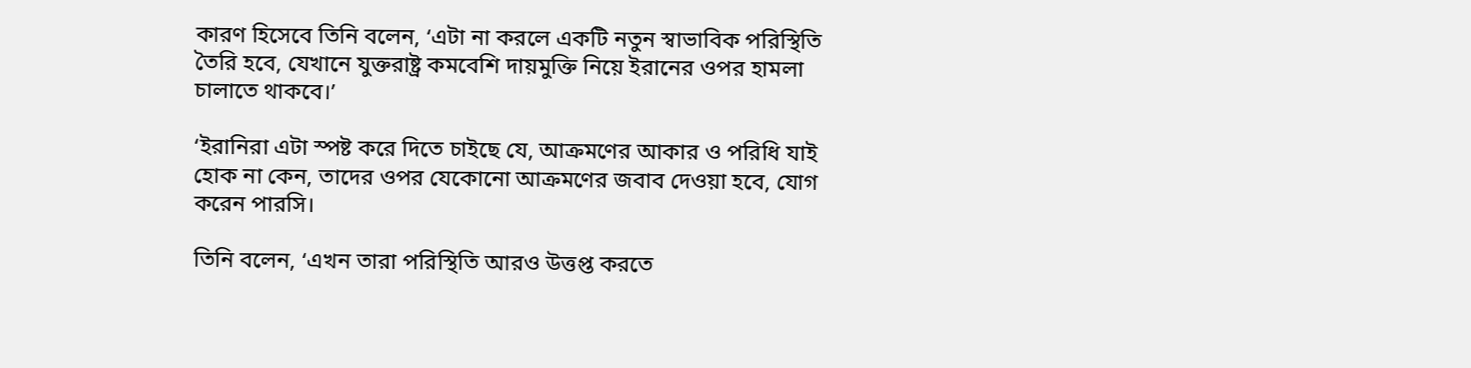কারণ হিসেবে তিনি বলেন, ‘এটা না করলে একটি নতুন স্বাভাবিক পরিস্থিতি তৈরি হবে, যেখানে যুক্তরাষ্ট্র কমবেশি দায়মুক্তি নিয়ে ইরানের ওপর হামলা চালাতে থাকবে।’

‘ইরানিরা এটা স্পষ্ট করে দিতে চাইছে যে, আক্রমণের আকার ও পরিধি যাই হোক না কেন, তাদের ওপর যেকোনো আক্রমণের জবাব দেওয়া হবে, যোগ করেন পারসি।

তিনি বলেন, ‘এখন তারা পরিস্থিতি আরও উত্তপ্ত করতে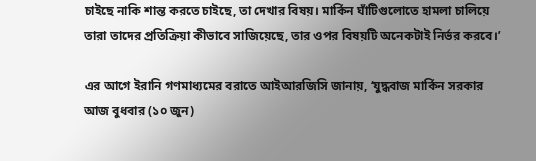চাইছে নাকি শান্ত করতে চাইছে, তা দেখার বিষয়। মার্কিন ঘাঁটিগুলোতে হামলা চালিয়ে তারা তাদের প্রতিক্রিয়া কীভাবে সাজিয়েছে, তার ওপর বিষয়টি অনেকটাই নির্ভর করবে।’

এর আগে ইরানি গণমাধ্যমের বরাতে আইআরজিসি জানায়, ‘যুদ্ধবাজ মার্কিন সরকার আজ বুধবার (১০ জুন)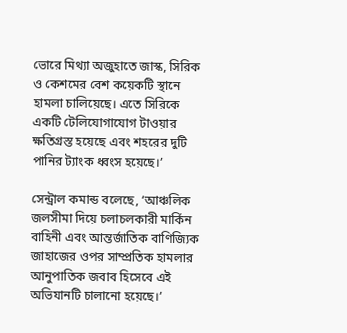ভোরে মিথ্যা অজুহাতে জাস্ক, সিরিক ও কেশমের বেশ কয়েকটি স্থানে হামলা চালিয়েছে। এতে সিরিকে একটি টেলিযোগাযোগ টাওয়ার ক্ষতিগ্রস্ত হয়েছে এবং শহরের দুটি পানির ট্যাংক ধ্বংস হয়েছে।’

সেন্ট্রাল কমান্ড বলেছে, ‘আঞ্চলিক জলসীমা দিয়ে চলাচলকারী মার্কিন বাহিনী এবং আন্তর্জাতিক বাণিজ্যিক জাহাজের ওপর সাম্প্রতিক হামলার আনুপাতিক জবাব হিসেবে এই অভিযানটি চালানো হয়েছে।’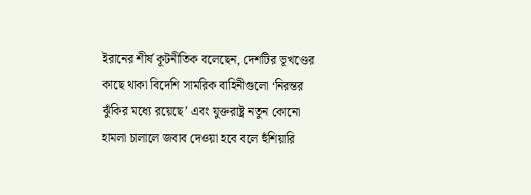ইরানের শীর্ষ কূটনীতিক বলেছেন, দেশটির ভূখণ্ডের কাছে থাকা বিদেশি সামরিক বাহিনীগুলো ‘নিরন্তর ঝুঁকির মধ্যে রয়েছে’ এবং যুক্তরাষ্ট্র নতুন কোনো হামলা চালালে জবাব দেওয়া হবে বলে হুঁশিয়ারি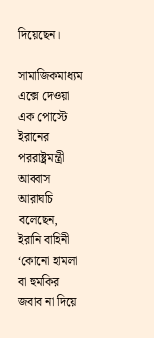দিয়েছেন।

সামাজিকমাধ্যম এক্সে দেওয়া এক পোস্টে ইরানের পররাষ্ট্রমন্ত্রী আব্বাস আরাঘচি বলেছেন, ইরানি বাহিনী ‘কোনো হামলা বা হুমকির জবাব না দিয়ে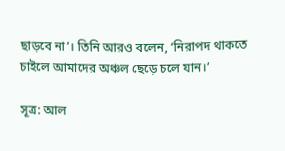ছাড়বে না’। তিনি আরও বলেন, ‘নিরাপদ থাকতে চাইলে আমাদের অঞ্চল ছেড়ে চলে যান।’

সূত্র: আল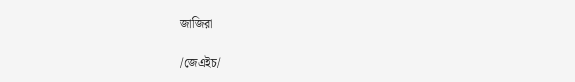জাজিরা

/জেএইচ/